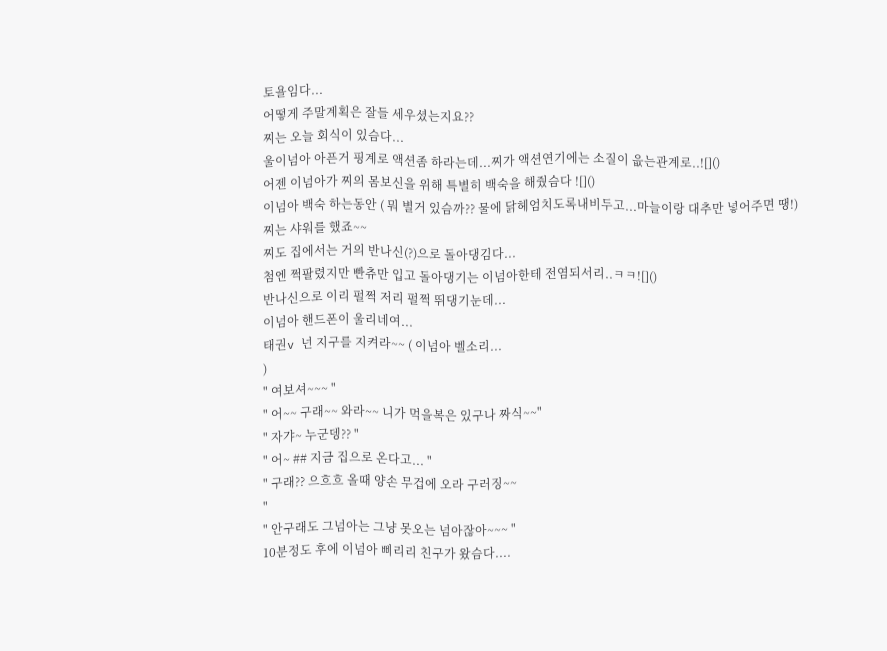토욜임다...
어떻게 주말계획은 잘들 세우셨는지요??
찌는 오늘 회식이 있슴다...
울이넘아 아픈거 핑계로 액션좀 하라는데...찌가 액션연기에는 소질이 읎는관계로..![]()
어젠 이넘아가 찌의 몸보신을 위해 특별히 백숙을 해줬슴다 ![]()
이넘아 백숙 하는동안 ( 뭐 별거 있슴까?? 물에 닭헤엄치도록내비두고...마늘이랑 대추만 넣어주면 땡!)
찌는 샤워를 했죠~~
찌도 집에서는 거의 반나신(?)으로 돌아댕김다...
첨엔 쩍팔렸지만 빤츄만 입고 돌아댕기는 이넘아한테 전염되서리..ㅋㅋ![]()
반나신으로 이리 펄쩍 저리 펄쩍 뛰댕기눈데...
이넘아 핸드폰이 울리네여...
태권v 넌 지구를 지켜라~~ ( 이넘아 벨소리...
)
" 여보셔~~~ "
" 어~~ 구래~~ 와라~~ 니가 먹을복은 있구나 짜식~~"
" 자갸~ 누군뎅?? "
" 어~ ## 지금 집으로 온다고... "
" 구래?? 으흐흐 올때 양손 무겁에 오라 구러징~~
"
" 안구래도 그넘아는 그냥 못오는 넘아잖아~~~ "
10분정도 후에 이넘아 삐리리 친구가 왔슴다....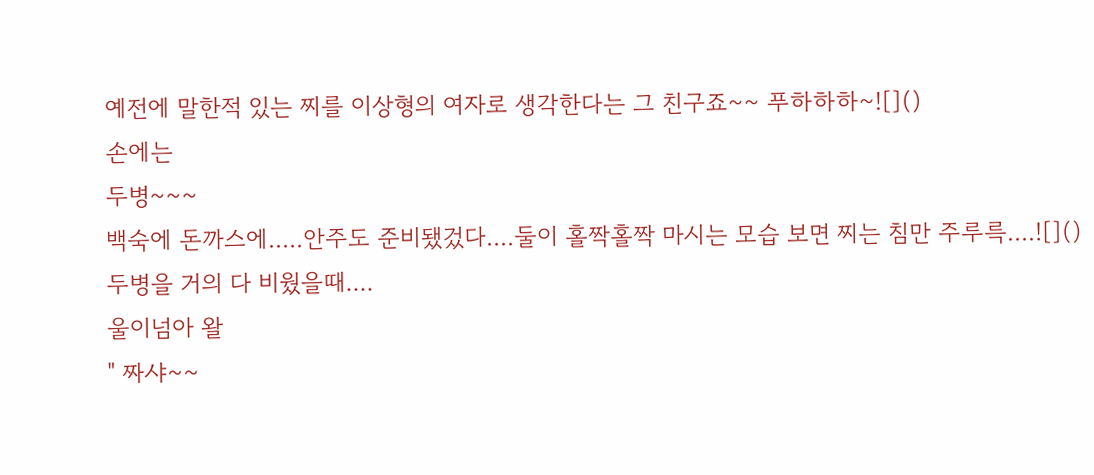예전에 말한적 있는 찌를 이상형의 여자로 생각한다는 그 친구죠~~ 푸하하하~![]()
손에는
두병~~~
백숙에 돈까스에.....안주도 준비됐겄다....둘이 홀짝홀짝 마시는 모습 보면 찌는 침만 주루륵....![]()
두병을 거의 다 비웠을때....
울이넘아 왈
" 짜샤~~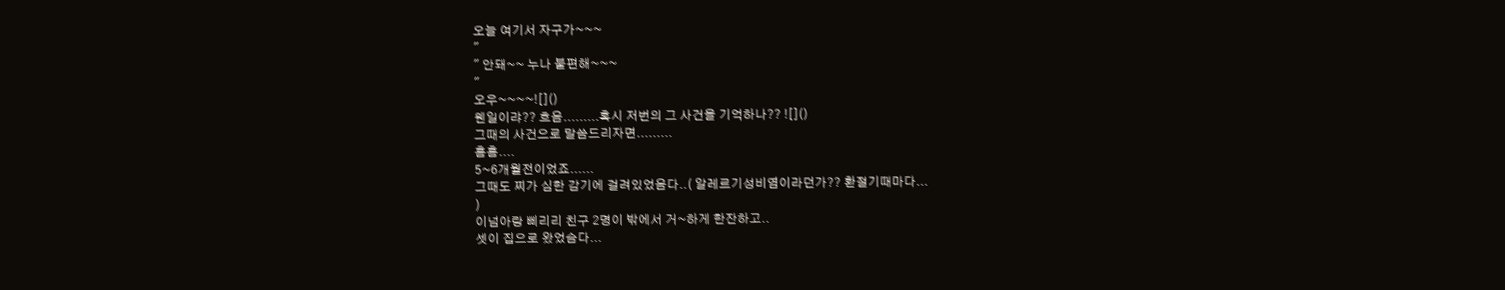오늘 여기서 자구가~~~
"
" 안돼~~ 누나 불편해~~~
"
오우~~~~![]()
웬일이랴?? 흐음.........혹시 저번의 그 사건을 기억하나?? ![]()
그때의 사건으로 말씀드리자면.........
흠흠....
5~6개월전이었죠......
그때도 찌가 심한 감기에 걸려있었음다..( 알레르기성비염이라던가?? 환절기때마다...
)
이넘아랑 삐리리 친구 2명이 밖에서 거~하게 한잔하고..
셋이 집으로 왔었슴다...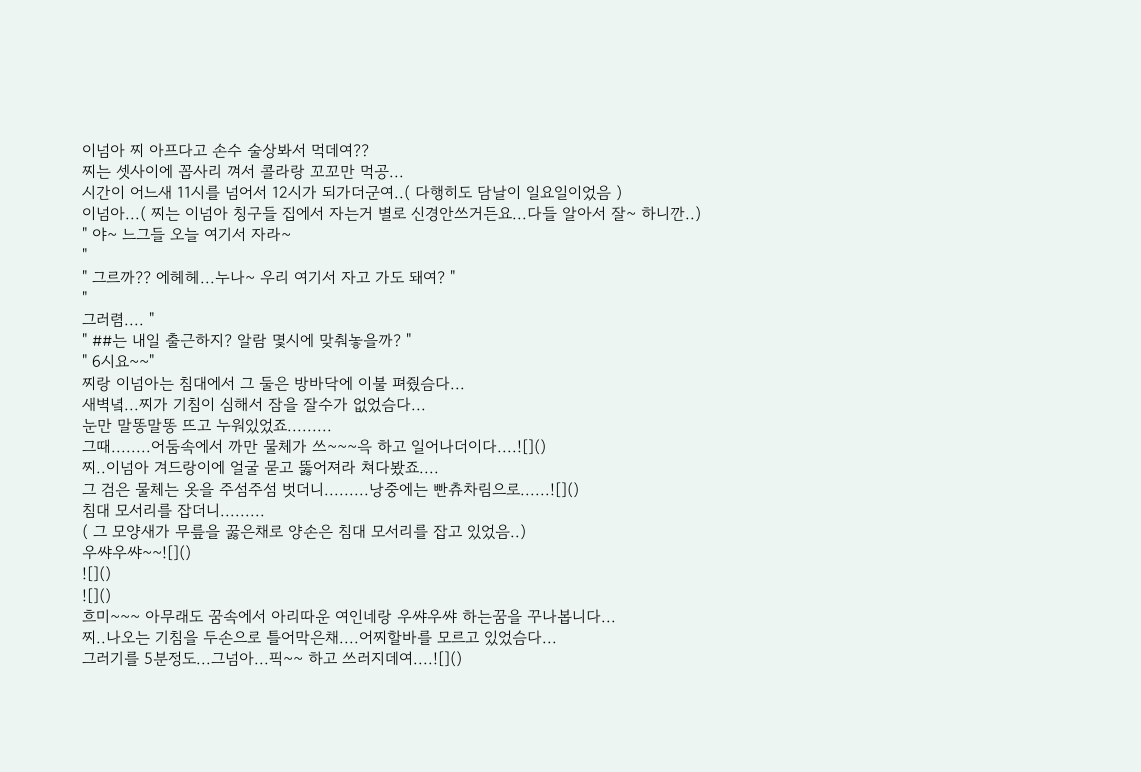이넘아 찌 아프다고 손수 술상봐서 먹데여??
찌는 셋사이에 꼽사리 껴서 콜라랑 꼬꼬만 먹공...
시간이 어느새 11시를 넘어서 12시가 되가더군여..( 다행히도 담날이 일요일이었음 )
이넘아...( 찌는 이넘아 칭구들 집에서 자는거 별로 신경안쓰거든요...다들 알아서 잘~ 하니깐..)
" 야~ 느그들 오늘 여기서 자라~
"
" 그르까?? 에헤헤...누나~ 우리 여기서 자고 가도 돼여? "
"
그러렴.... "
" ##는 내일 출근하지? 알람 몇시에 맞춰놓을까? "
" 6시요~~"
찌랑 이넘아는 침대에서 그 둘은 방바닥에 이불 펴줬슴다...
새벽녘...찌가 기침이 심해서 잠을 잘수가 없었슴다...
눈만 말똥말똥 뜨고 누워있었죠.........
그때........어둠속에서 까만 물체가 쓰~~~윽 하고 일어나더이다....![]()
찌..이넘아 겨드랑이에 얼굴 묻고 뚫어져라 쳐다봤죠....
그 검은 물체는 옷을 주섬주섬 벗더니.........낭중에는 빤츄차림으로......![]()
침대 모서리를 잡더니.........
( 그 모양새가 무릎을 꿇은채로 양손은 침대 모서리를 잡고 있었음..)
우쌰우쌰~~![]()
![]()
![]()
흐미~~~ 아무래도 꿈속에서 아리따운 여인네랑 우쌰우쌰 하는꿈을 꾸나봅니다...
찌..나오는 기침을 두손으로 틀어막은채....어찌할바를 모르고 있었슴다...
그러기를 5분정도...그넘아...픽~~ 하고 쓰러지데여....![]()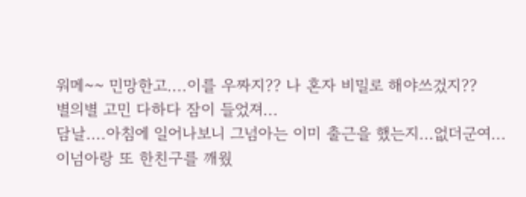워메~~ 민망한고....이를 우짜지?? 나 혼자 비밀로 해야쓰겄지??
별의별 고민 다하다 잠이 들었져...
담날....아침에 일어나보니 그넘아는 이미 출근을 했는지...없더군여...
이넘아랑 또 한친구를 깨웠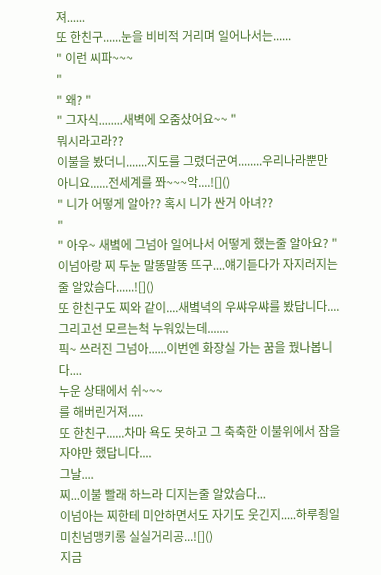져......
또 한친구......눈을 비비적 거리며 일어나서는......
" 이런 씨파~~~
"
" 왜? "
" 그자식........새벽에 오줌샀어요~~ "
뭐시라고라??
이불을 봤더니.......지도를 그렸더군여........우리나라뿐만 아니요......전세계를 쫘~~~악....![]()
" 니가 어떻게 알아?? 혹시 니가 싼거 아녀??
"
" 아우~ 새볔에 그넘아 일어나서 어떻게 했는줄 알아요? "
이넘아랑 찌 두눈 말똥말똥 뜨구....얘기듣다가 자지러지는줄 알았슴다......![]()
또 한친구도 찌와 같이....새볔녁의 우쌰우쌰를 봤답니다....
그리고선 모르는척 누워있는데.......
픽~ 쓰러진 그넘아......이번엔 화장실 가는 꿈을 꿨나봅니다....
누운 상태에서 쉬~~~
를 해버린거져.....
또 한친구......차마 욕도 못하고 그 축축한 이불위에서 잠을 자야만 했답니다....
그날....
찌...이불 빨래 하느라 디지는줄 알았슴다...
이넘아는 찌한테 미안하면서도 자기도 웃긴지.....하루죙일 미친넘맹키롱 실실거리공...![]()
지금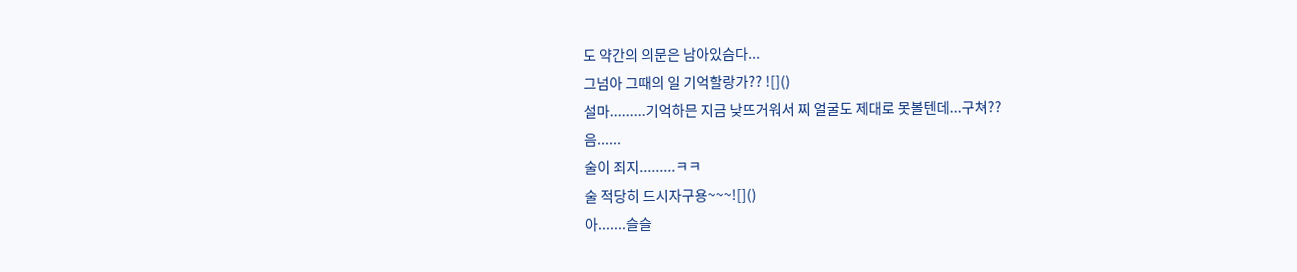도 약간의 의문은 남아있슴다...
그넘아 그때의 일 기억할랑가?? ![]()
설마.........기억하믄 지금 낮뜨거워서 찌 얼굴도 제대로 못볼텐데...구쳐??
음......
술이 죄지.........ㅋㅋ
술 적당히 드시자구용~~~![]()
아.......슬슬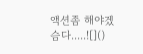액션좀 해야겠슴다.....![]()